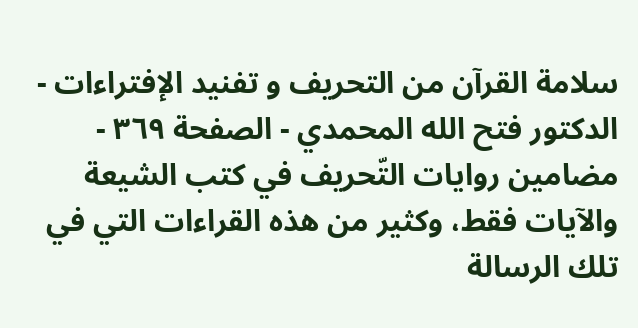سلامة القرآن من التحريف و تفنيد الإفتراءات - الدكتور فتح الله المحمدي - الصفحة ٣٦٩ - مضامين روايات التّحريف في كتب الشيعة
والآيات فقط، وكثير من هذه القراءات التي في تلك الرسالة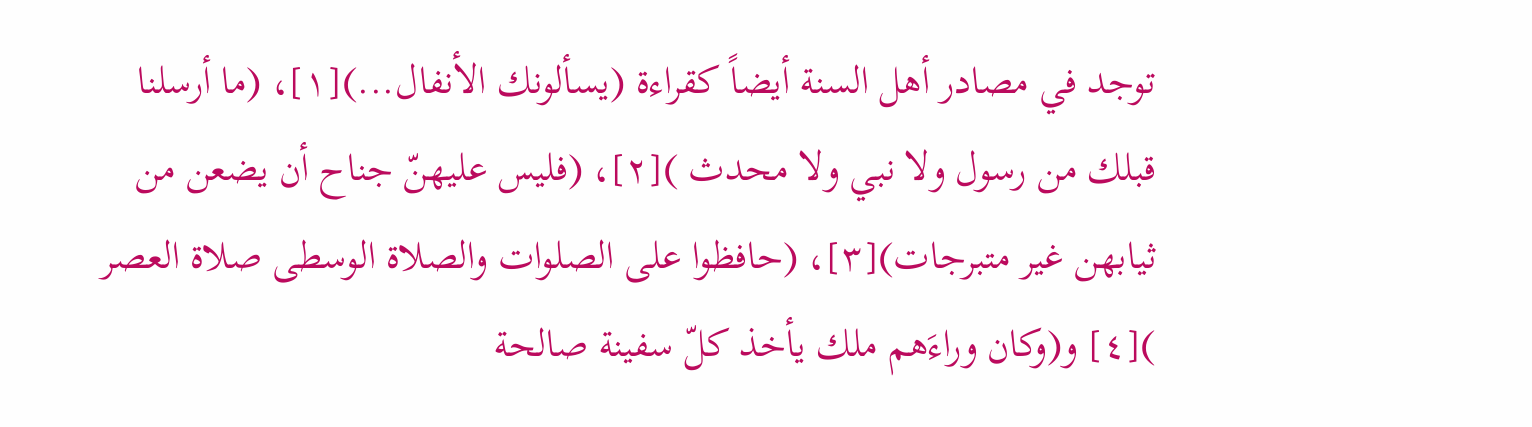توجد في مصادر أهل السنة أيضاً كقراءة (يسألونك الأنفال...)[١]، (ما أرسلنا قبلك من رسول ولا نبي ولا محدث )[٢]، (فليس عليهنّ جناح أن يضعن من ثيابهن غير متبرجات)[٣]، (حافظوا على الصلوات والصلاة الوسطى صلاة العصر )[٤] و(وكان وراءَهم ملك يأخذ كلّ سفينة صالحة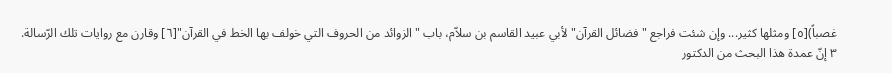غصباً)[٥] ومثلها كثير... وإن شئت فراجع "فضائل القرآن" لأبي عبيد القاسم بن سلاّم، باب "الزوائد من الحروف التي خولف بها الخط في القرآن"[٦] وقارن مع روايات تلك الرّسالة.
٣ إنّ عمدة هذا البحث من الدكتور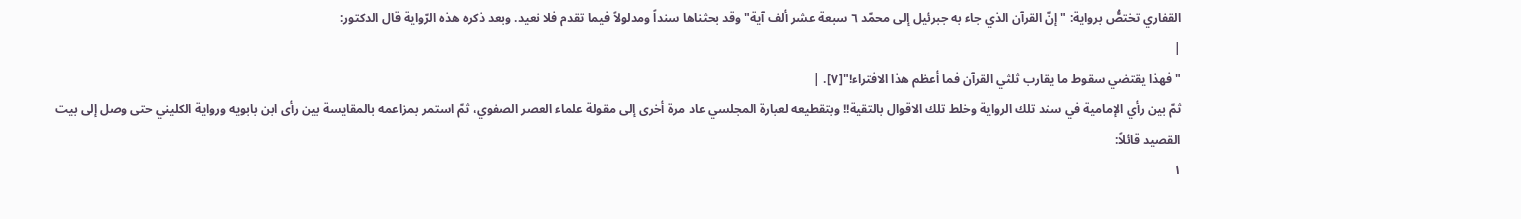القفاري تختصُّ برواية: "إنّ القرآن الذي جاء به جبرئيل إلى محمّد ٦ سبعة عشر ألف آية" وقد بحثناها سنداً ومدلولاً فيما تقدم فلا نعيد. وبعد ذكره هذه الرّواية قال الدكتور:
|
"فهذا يقتضي سقوط ما يقارب ثلثي القرآن فما أعظم هذا الافتراء!"[٧]. |
ثمّ بين رأي الإمامية في سند تلك الرواية وخلط تلك الاقوال بالتقية!! وبتقطيعه لعبارة المجلسي عاد مرة أخرى إلى مقولة علماء العصر الصفوي، ثمّ استمر بمزاعمه بالمقايسة بين رأى ابن بابويه ورواية الكليني حتى وصل إلى بيت القصيد قائلاً:
١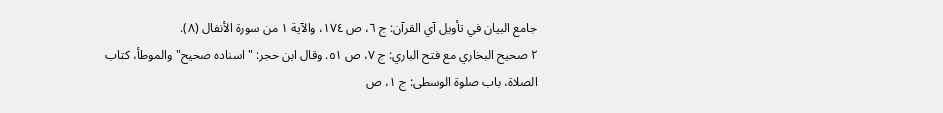جامع البيان في تأويل آي القرآن: ج ٦، ص ١٧٤، والآية ١ من سورة الأنفال (٨).
٢ صحيح البخاري مع فتح الباري: ج ٧، ص ٥١. وقال ابن حجر: "اسناده صحيح" والموطأ، كتاب الصلاة، باب صلوة الوسطى: ج ١، ص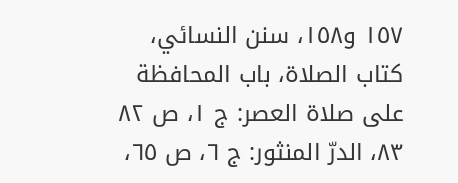١٥٧ و١٥٨، سنن النسائي، كتاب الصلاة، باب المحافظة على صلاة العصر: ج ١، ص ٨٢ ٨٣، الدرّ المنثور: ج ٦، ص ٦٥،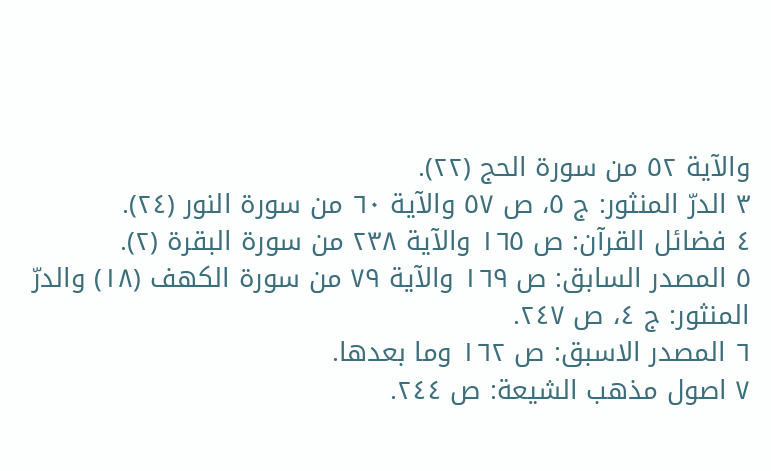والآية ٥٢ من سورة الحج (٢٢).
٣ الدرّ المنثور: ج ٥، ص ٥٧ والآية ٦٠ من سورة النور (٢٤).
٤ فضائل القرآن: ص ١٦٥ والآية ٢٣٨ من سورة البقرة (٢).
٥ المصدر السابق: ص ١٦٩ والآية ٧٩ من سورة الكهف (١٨) والدرّ المنثور: ج ٤، ص ٢٤٧.
٦ المصدر الاسبق: ص ١٦٢ وما بعدها.
٧ اصول مذهب الشيعة: ص ٢٤٤.